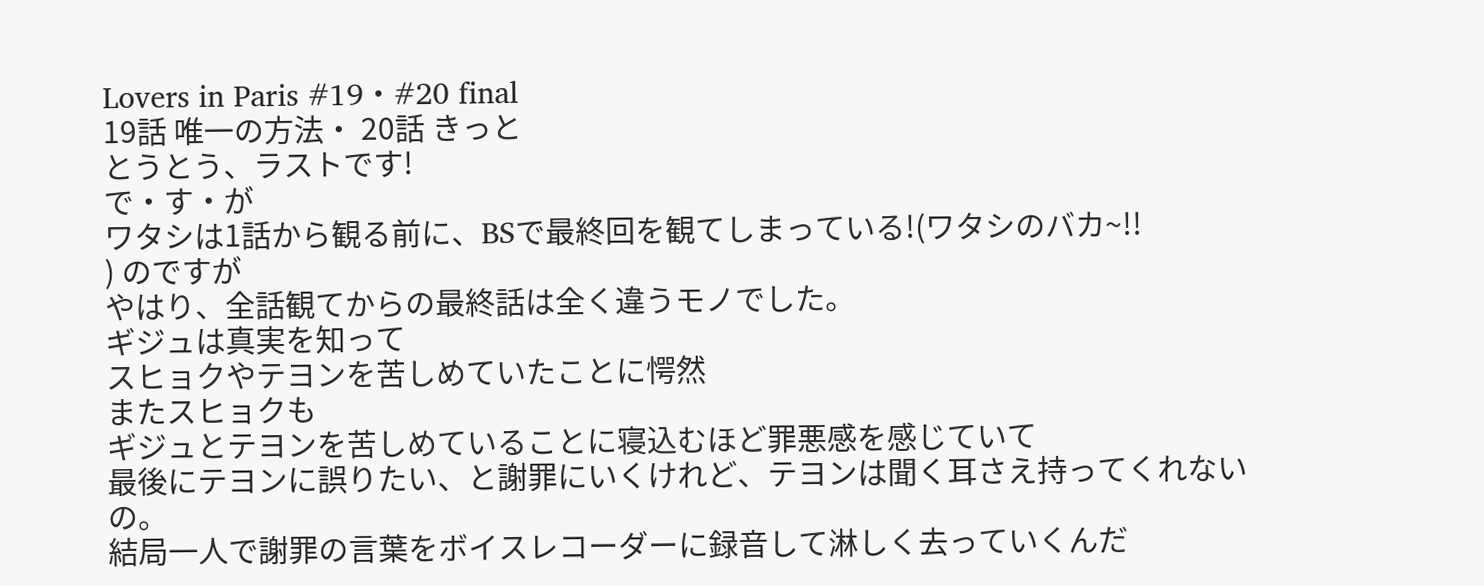Lovers in Paris #19・#20 final
19話 唯一の方法・ 20話 きっと
とうとう、ラストです!
で・す・が
ワタシは1話から観る前に、BSで最終回を観てしまっている!(ワタシのバカ~!!
) のですが
やはり、全話観てからの最終話は全く違うモノでした。
ギジュは真実を知って
スヒョクやテヨンを苦しめていたことに愕然
またスヒョクも
ギジュとテヨンを苦しめていることに寝込むほど罪悪感を感じていて
最後にテヨンに誤りたい、と謝罪にいくけれど、テヨンは聞く耳さえ持ってくれないの。
結局一人で謝罪の言葉をボイスレコーダーに録音して淋しく去っていくんだ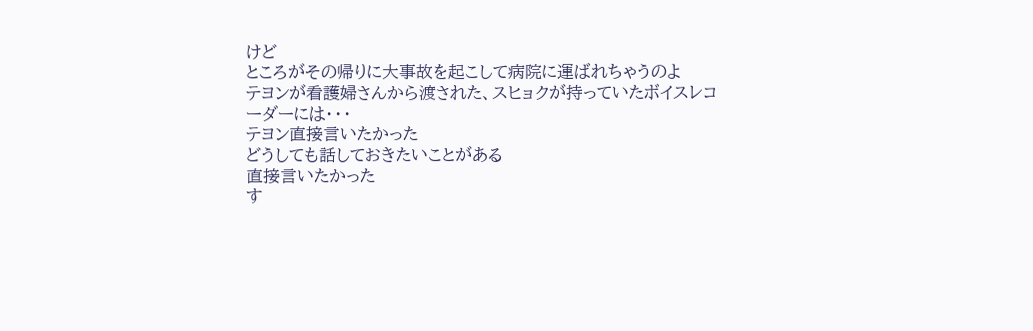けど
ところがその帰りに大事故を起こして病院に運ばれちゃうのよ
テヨンが看護婦さんから渡された、スヒョクが持っていたボイスレコーダーには・・・
テヨン直接言いたかった
どうしても話しておきたいことがある
直接言いたかった
す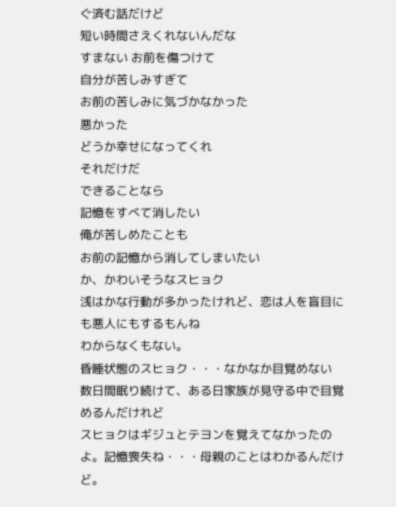ぐ済む話だけど
短い時間さえくれないんだな
すまない お前を傷つけて
自分が苦しみすぎて
お前の苦しみに気づかなかった
悪かった
どうか幸せになってくれ
それだけだ
できることなら
記憶をすべて消したい
俺が苦しめたことも
お前の記憶から消してしまいたい
か、かわいそうなスヒョク
浅はかな行動が多かったけれど、恋は人を盲目にも悪人にもするもんね
わからなくもない。
昏睡状態のスヒョク・・・なかなか目覚めない
数日間眠り続けて、ある日家族が見守る中で目覚めるんだけれど
スヒョクはギジュとテヨンを覚えてなかったのよ。記憶喪失ね・・・母親のことはわかるんだけど。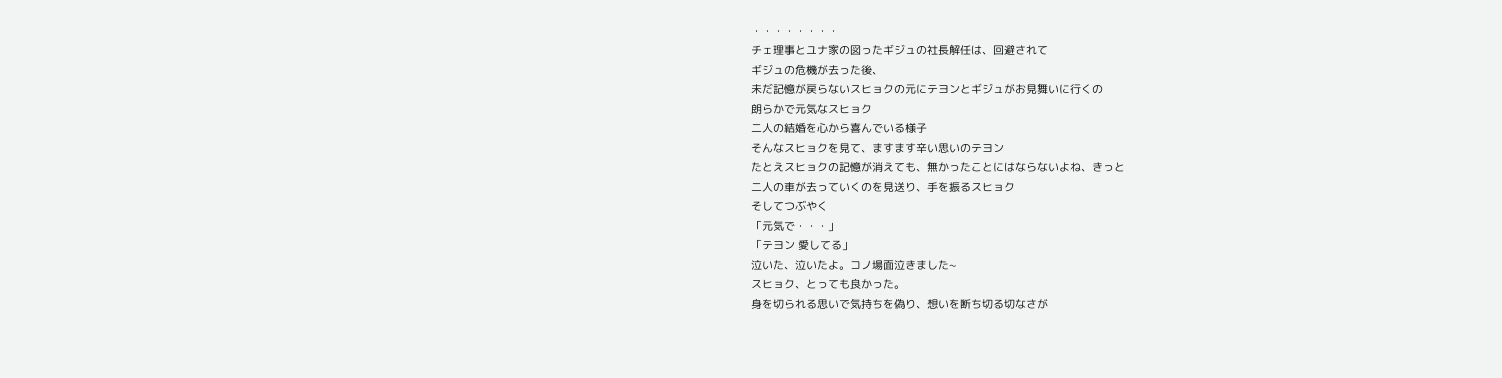・・・・・・・・
チェ理事とユナ家の図ったギジュの社長解任は、回避されて
ギジュの危機が去った後、
未だ記憶が戻らないスヒョクの元にテヨンとギジュがお見舞いに行くの
朗らかで元気なスヒョク
二人の結婚を心から喜んでいる様子
そんなスヒョクを見て、ますます辛い思いのテヨン
たとえスヒョクの記憶が消えても、無かったことにはならないよね、きっと
二人の車が去っていくのを見送り、手を振るスヒョク
そしてつぶやく
「元気で・・・」
「テヨン 愛してる」
泣いた、泣いたよ。コノ場面泣きました~
スヒョク、とっても良かった。
身を切られる思いで気持ちを偽り、想いを断ち切る切なさが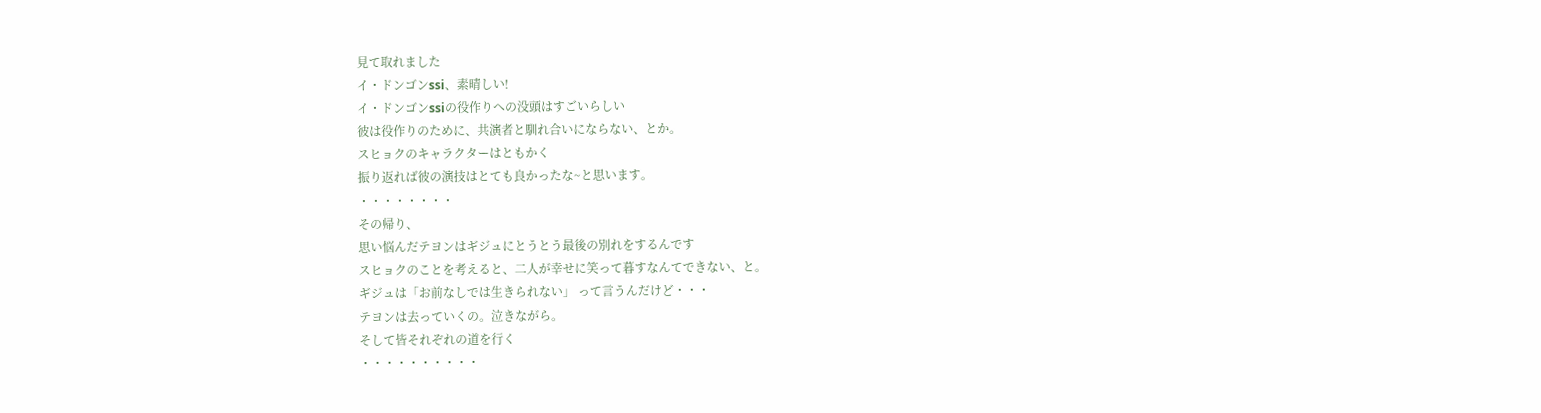見て取れました
イ・ドンゴンssi、素晴しい!
イ・ドンゴンssiの役作りへの没頭はすごいらしい
彼は役作りのために、共演者と馴れ合いにならない、とか。
スヒョクのキャラクターはともかく
振り返れば彼の演技はとても良かったな~と思います。
・・・・・・・・
その帰り、
思い悩んだテヨンはギジュにとうとう最後の別れをするんです
スヒョクのことを考えると、二人が幸せに笑って暮すなんてできない、と。
ギジュは「お前なしでは生きられない」 って言うんだけど・・・
テヨンは去っていくの。泣きながら。
そして皆それぞれの道を行く
・・・・・・・・・・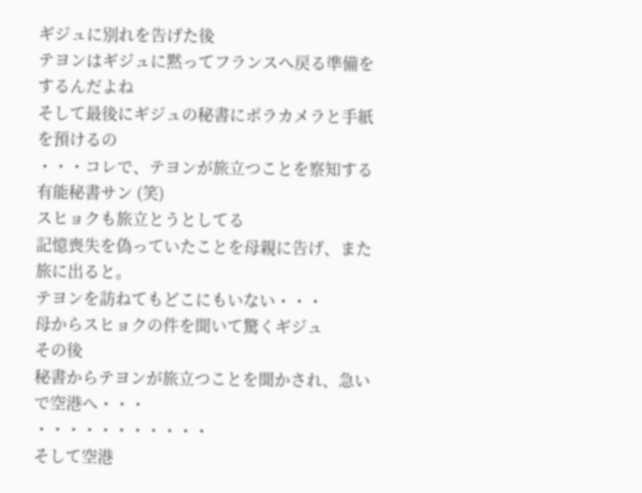ギジュに別れを告げた後
テヨンはギジュに黙ってフランスへ戻る準備をするんだよね
そして最後にギジュの秘書にポラカメラと手紙を預けるの
・・・コレで、テヨンが旅立つことを察知する有能秘書サン (笑)
スヒョクも旅立とうとしてる
記憶喪失を偽っていたことを母親に告げ、また旅に出ると。
テヨンを訪ねてもどこにもいない・・・
母からスヒョクの件を聞いて驚くギジュ
その後
秘書からテヨンが旅立つことを聞かされ、急いで空港へ・・・
・・・・・・・・・・・
そして空港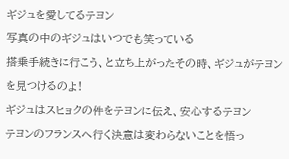ギジュを愛してるテヨン
写真の中のギジュはいつでも笑っている
搭乗手続きに行こう、と立ち上がったその時、ギジュがテヨンを見つけるのよ!
ギジュはスヒョクの件をテヨンに伝え、安心するテヨン
テヨンのフランスへ行く決意は変わらないことを悟っ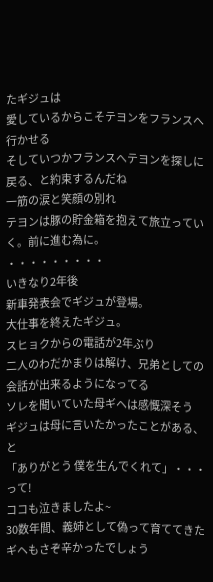たギジュは
愛しているからこそテヨンをフランスへ行かせる
そしていつかフランスへテヨンを探しに戻る、と約束するんだね
一筋の涙と笑顔の別れ
テヨンは豚の貯金箱を抱えて旅立っていく。前に進む為に。
・・・・・・・・・
いきなり2年後
新車発表会でギジュが登場。
大仕事を終えたギジュ。
スヒョクからの電話が2年ぶり
二人のわだかまりは解け、兄弟としての会話が出来るようになってる
ソレを聞いていた母ギヘは感慨深そう
ギジュは母に言いたかったことがある、と
「ありがとう 僕を生んでくれて」・・・って!
ココも泣きましたよ~
30数年間、義姉として偽って育ててきたギヘもさぞ辛かったでしょう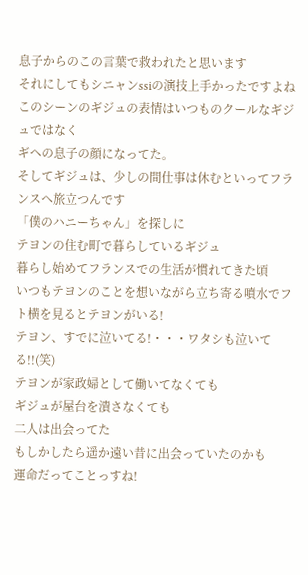息子からのこの言葉で救われたと思います
それにしてもシニャンssiの演技上手かったですよね
このシーンのギジュの表情はいつものクールなギジュではなく
ギヘの息子の顔になってた。
そしてギジュは、少しの間仕事は休むといってフランスへ旅立つんです
「僕のハニーちゃん」を探しに
テヨンの住む町で暮らしているギジュ
暮らし始めてフランスでの生活が慣れてきた頃
いつもテヨンのことを想いながら立ち寄る噴水でフト横を見るとテヨンがいる!
テヨン、すでに泣いてる!・・・ワタシも泣いてる!!(笑)
テヨンが家政婦として働いてなくても
ギジュが屋台を潰さなくても
二人は出会ってた
もしかしたら遥か遠い昔に出会っていたのかも
運命だってことっすね!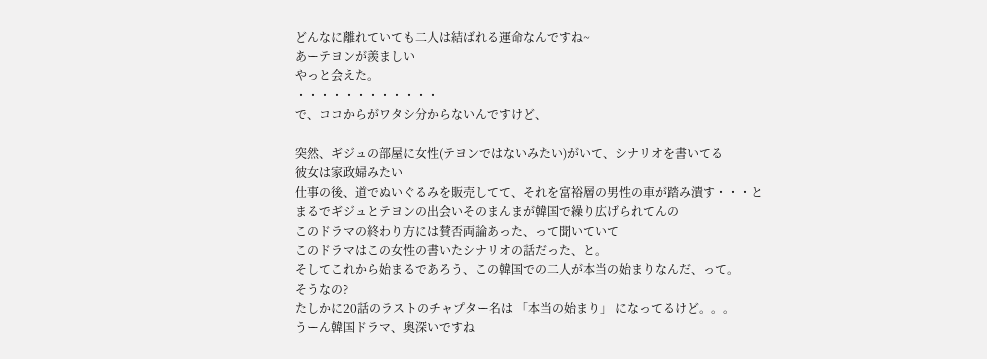どんなに離れていても二人は結ばれる運命なんですね~
あーテヨンが羨ましい
やっと会えた。
・・・・・・・・・・・・
で、ココからがワタシ分からないんですけど、

突然、ギジュの部屋に女性(テヨンではないみたい)がいて、シナリオを書いてる
彼女は家政婦みたい
仕事の後、道でぬいぐるみを販売してて、それを富裕層の男性の車が踏み潰す・・・と
まるでギジュとテヨンの出会いそのまんまが韓国で繰り広げられてんの
このドラマの終わり方には賛否両論あった、って聞いていて
このドラマはこの女性の書いたシナリオの話だった、と。
そしてこれから始まるであろう、この韓国での二人が本当の始まりなんだ、って。
そうなの?
たしかに20話のラストのチャプター名は 「本当の始まり」 になってるけど。。。
うーん韓国ドラマ、奥深いですね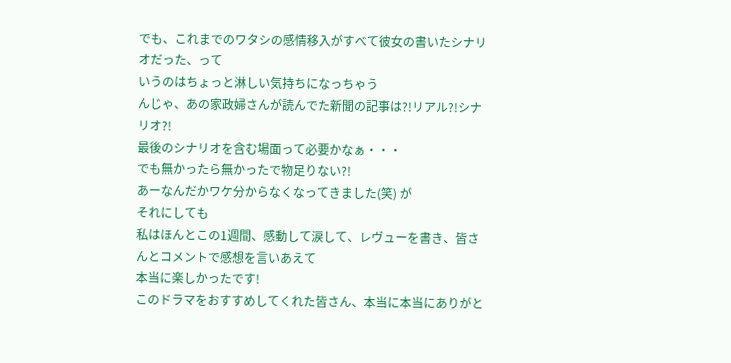でも、これまでのワタシの感情移入がすべて彼女の書いたシナリオだった、って
いうのはちょっと淋しい気持ちになっちゃう
んじゃ、あの家政婦さんが読んでた新聞の記事は?!リアル?!シナリオ?!
最後のシナリオを含む場面って必要かなぁ・・・
でも無かったら無かったで物足りない?!
あーなんだかワケ分からなくなってきました(笑) が
それにしても
私はほんとこの1週間、感動して涙して、レヴューを書き、皆さんとコメントで感想を言いあえて
本当に楽しかったです!
このドラマをおすすめしてくれた皆さん、本当に本当にありがと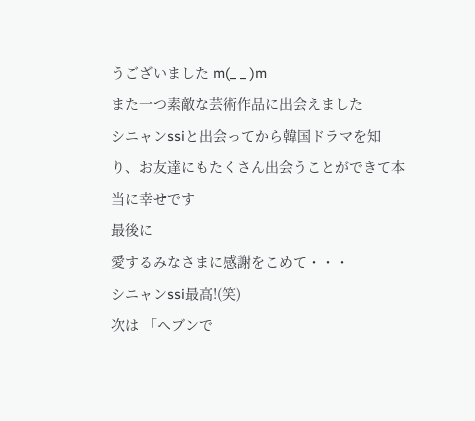うございました m(_ _ )m
また一つ素敵な芸術作品に出会えました
シニャンssiと出会ってから韓国ドラマを知り、お友達にもたくさん出会うことができて本当に幸せです
最後に
愛するみなさまに感謝をこめて・・・
シニャンssi最高!(笑)
次は 「ヘブンで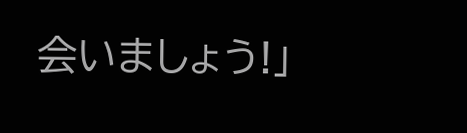会いましょう!」